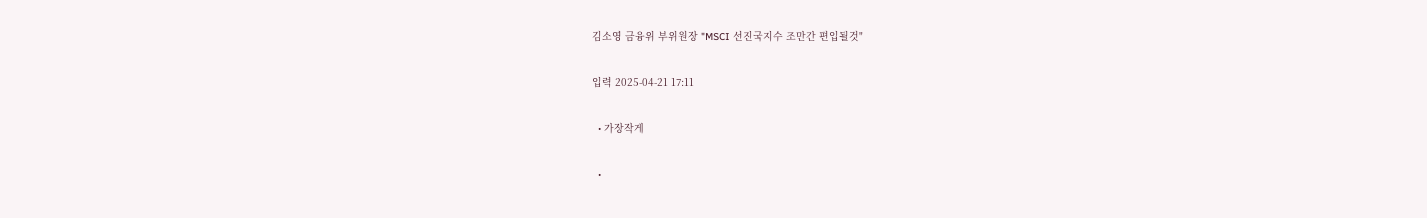김소영 금융위 부위원장 "MSCI 선진국지수 조만간 편입될것"

입력 2025-04-21 17:11

  • 가장작게

  •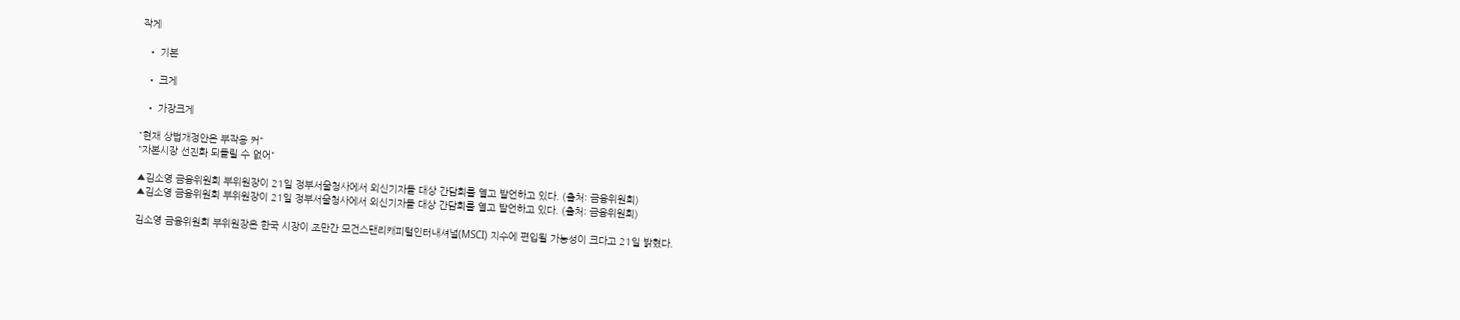작게

  • 기본

  • 크게

  • 가장크게

"현재 상법개정안은 부작용 커"
"자본시장 선진화 되돌릴 수 없어"

▲김소영 금융위원회 부위원장이 21일 정부서울청사에서 외신기자들 대상 간담회를 열고 발언하고 있다. (출처: 금융위원회)
▲김소영 금융위원회 부위원장이 21일 정부서울청사에서 외신기자들 대상 간담회를 열고 발언하고 있다. (출처: 금융위원회)

김소영 금융위원회 부위원장은 한국 시장이 조만간 모건스탠리캐피털인터내셔널(MSCI) 지수에 편입될 가능성이 크다고 21일 밝혔다.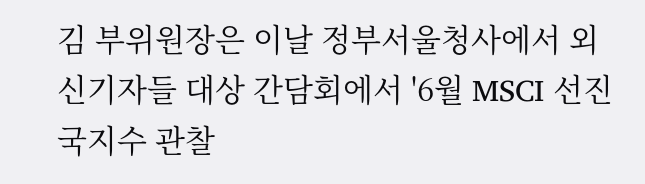김 부위원장은 이날 정부서울청사에서 외신기자들 대상 간담회에서 '6월 MSCI 선진국지수 관찰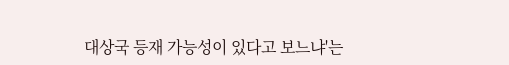대상국 등재 가능성이 있다고 보느냐'는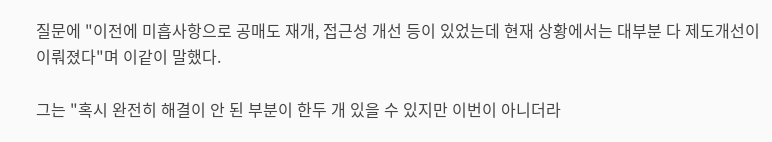질문에 "이전에 미흡사항으로 공매도 재개, 접근성 개선 등이 있었는데 현재 상황에서는 대부분 다 제도개선이 이뤄졌다"며 이같이 말했다.

그는 "혹시 완전히 해결이 안 된 부분이 한두 개 있을 수 있지만 이번이 아니더라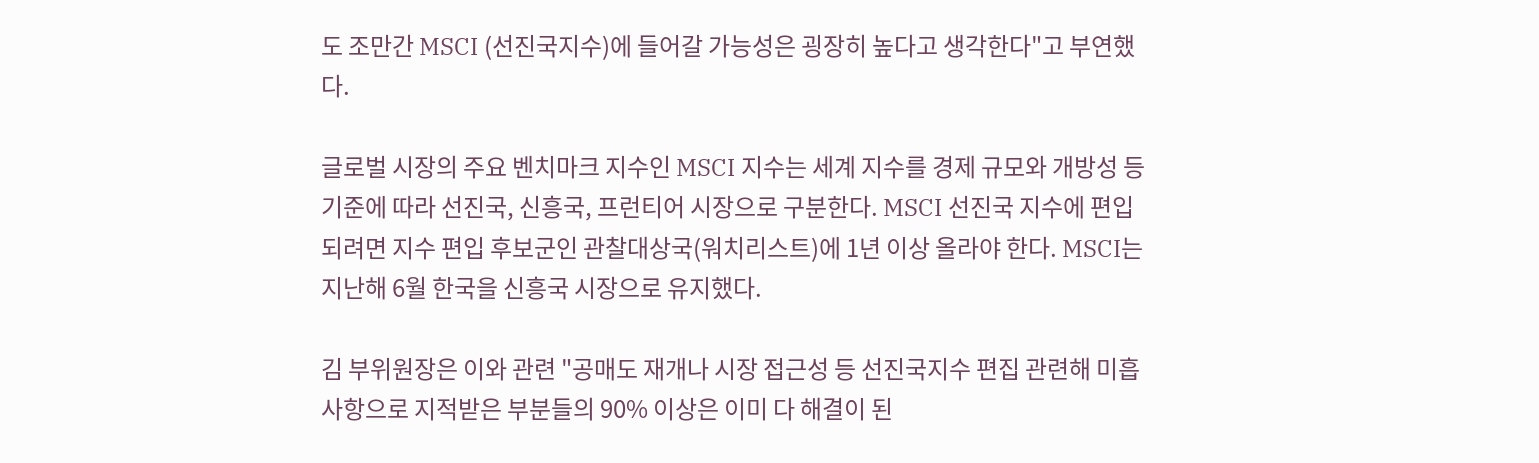도 조만간 MSCI (선진국지수)에 들어갈 가능성은 굉장히 높다고 생각한다"고 부연했다.

글로벌 시장의 주요 벤치마크 지수인 MSCI 지수는 세계 지수를 경제 규모와 개방성 등 기준에 따라 선진국, 신흥국, 프런티어 시장으로 구분한다. MSCI 선진국 지수에 편입되려면 지수 편입 후보군인 관찰대상국(워치리스트)에 1년 이상 올라야 한다. MSCI는 지난해 6월 한국을 신흥국 시장으로 유지했다.

김 부위원장은 이와 관련 "공매도 재개나 시장 접근성 등 선진국지수 편집 관련해 미흡 사항으로 지적받은 부분들의 90% 이상은 이미 다 해결이 된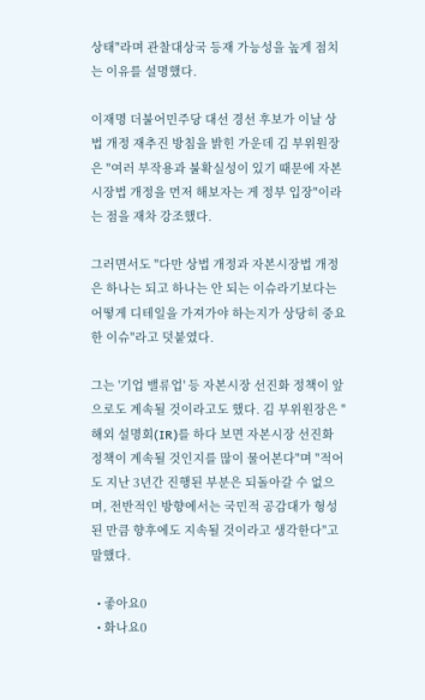상태"라며 관찰대상국 등재 가능성을 높게 점치는 이유를 설명했다.

이재명 더불어민주당 대선 경선 후보가 이날 상법 개정 재추진 방침을 밝힌 가운데 김 부위원장은 "여러 부작용과 불확실성이 있기 때문에 자본시장법 개정을 먼저 해보자는 게 정부 입장"이라는 점을 재차 강조했다.

그러면서도 "다만 상법 개정과 자본시장법 개정은 하나는 되고 하나는 안 되는 이슈라기보다는 어떻게 디테일을 가져가야 하는지가 상당히 중요한 이슈"라고 덧붙였다.

그는 '기업 밸류업' 등 자본시장 선진화 정책이 앞으로도 계속될 것이라고도 했다. 김 부위원장은 "해외 설명회(IR)를 하다 보면 자본시장 선진화 정책이 계속될 것인지를 많이 물어본다"며 "적어도 지난 3년간 진행된 부분은 되돌아갈 수 없으며, 전반적인 방향에서는 국민적 공감대가 형성된 만큼 향후에도 지속될 것이라고 생각한다"고 말했다.

  • 좋아요0
  • 화나요0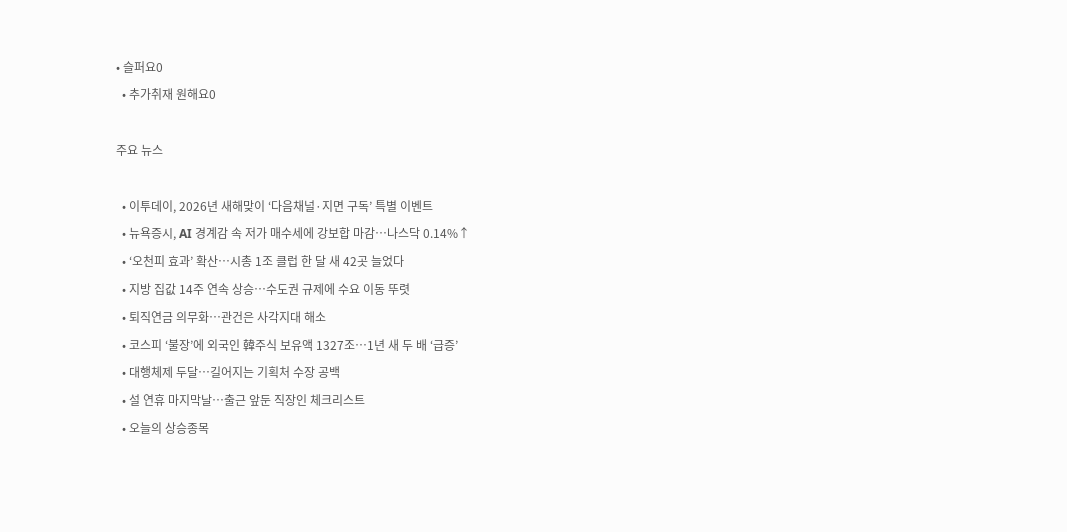• 슬퍼요0
  • 추가취재 원해요0

주요 뉴스

  • 이투데이, 2026년 새해맞이 ‘다음채널·지면 구독’ 특별 이벤트
  • 뉴욕증시, AI 경계감 속 저가 매수세에 강보합 마감…나스닥 0.14%↑
  • ‘오천피 효과’ 확산…시총 1조 클럽 한 달 새 42곳 늘었다
  • 지방 집값 14주 연속 상승⋯수도권 규제에 수요 이동 뚜렷
  • 퇴직연금 의무화⋯관건은 사각지대 해소
  • 코스피 ‘불장’에 외국인 韓주식 보유액 1327조…1년 새 두 배 ‘급증’
  • 대행체제 두달…길어지는 기획처 수장 공백
  • 설 연휴 마지막날…출근 앞둔 직장인 체크리스트
  • 오늘의 상승종목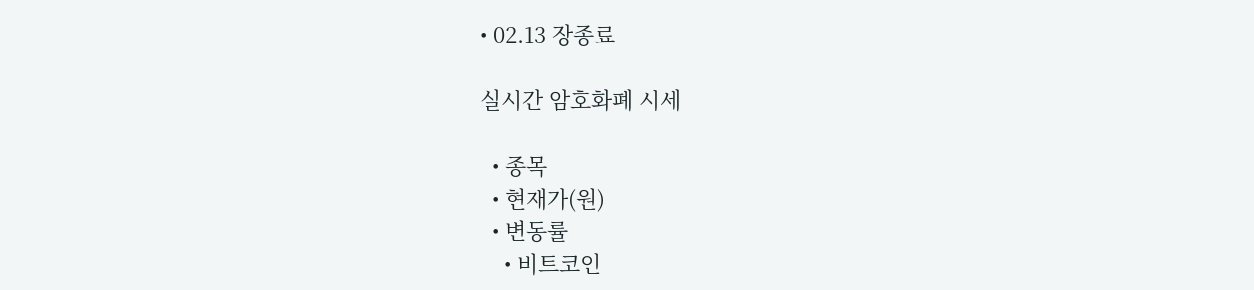• 02.13 장종료

실시간 암호화폐 시세

  • 종목
  • 현재가(원)
  • 변동률
    • 비트코인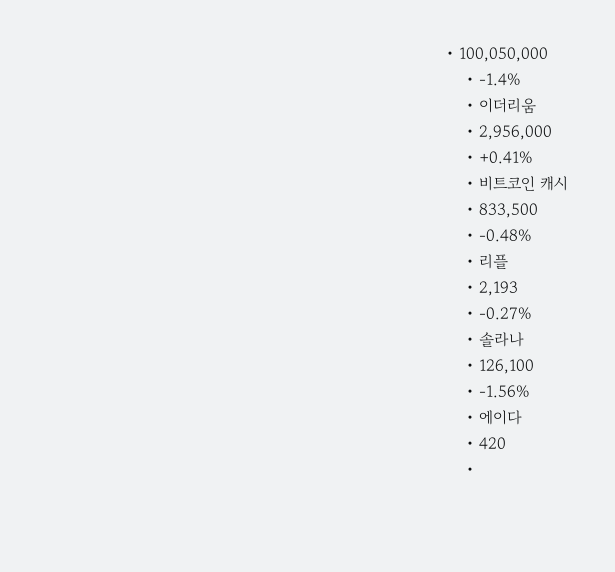• 100,050,000
    • -1.4%
    • 이더리움
    • 2,956,000
    • +0.41%
    • 비트코인 캐시
    • 833,500
    • -0.48%
    • 리플
    • 2,193
    • -0.27%
    • 솔라나
    • 126,100
    • -1.56%
    • 에이다
    • 420
    •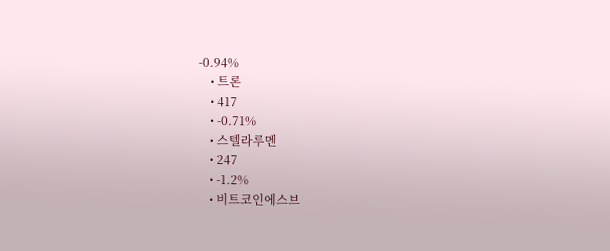-0.94%
    • 트론
    • 417
    • -0.71%
    • 스텔라루멘
    • 247
    • -1.2%
    • 비트코인에스브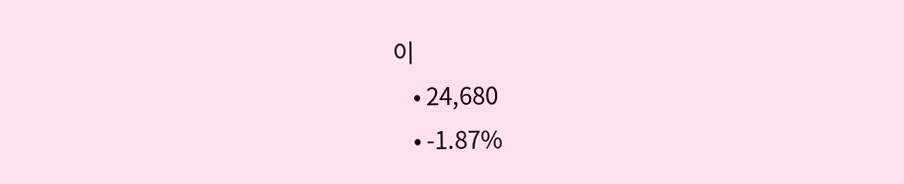이
    • 24,680
    • -1.87%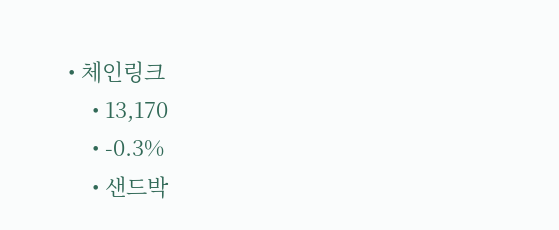• 체인링크
    • 13,170
    • -0.3%
    • 샌드박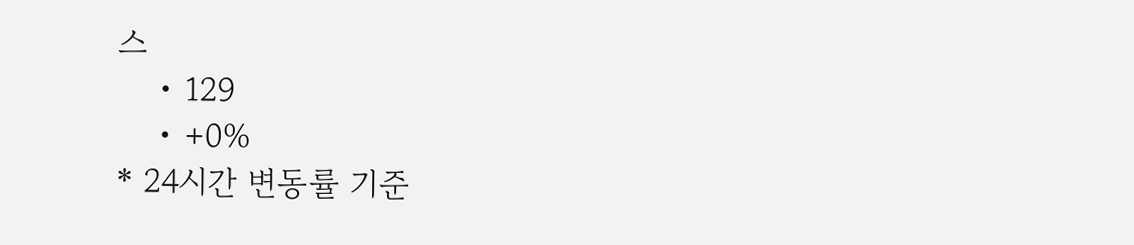스
    • 129
    • +0%
* 24시간 변동률 기준